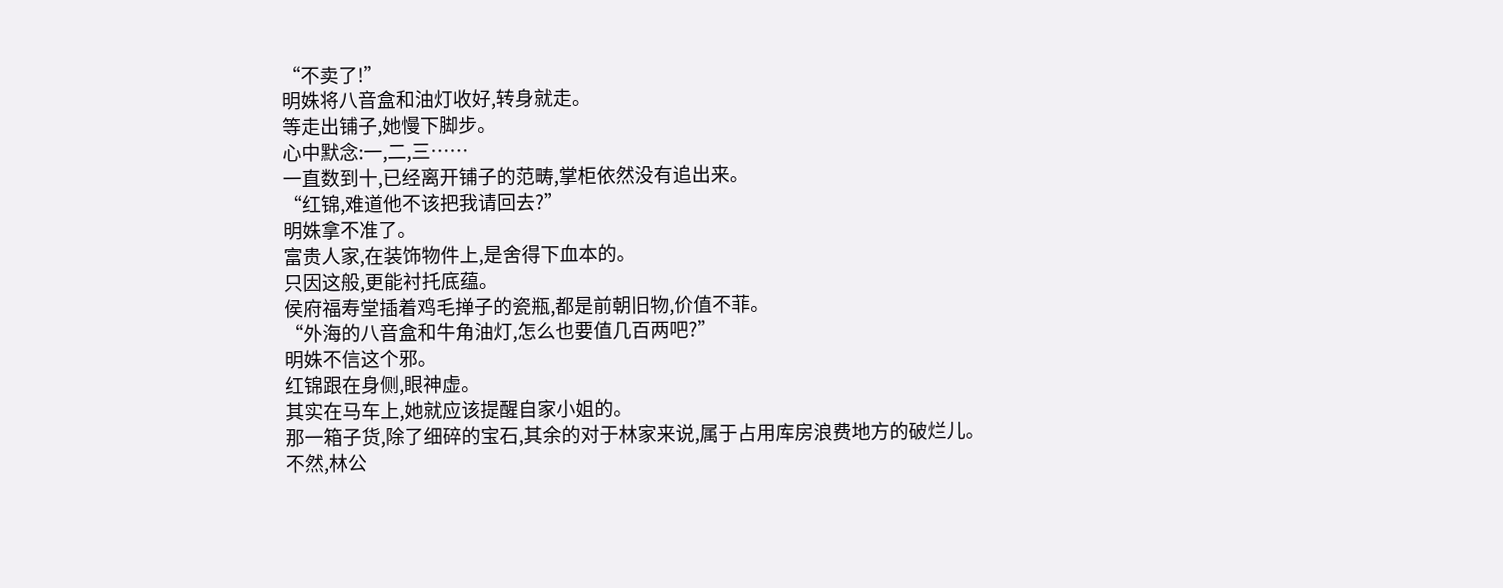“不卖了!”
明姝将八音盒和油灯收好,转身就走。
等走出铺子,她慢下脚步。
心中默念:一,二,三……
一直数到十,已经离开铺子的范畴,掌柜依然没有追出来。
“红锦,难道他不该把我请回去?”
明姝拿不准了。
富贵人家,在装饰物件上,是舍得下血本的。
只因这般,更能衬托底蕴。
侯府福寿堂插着鸡毛掸子的瓷瓶,都是前朝旧物,价值不菲。
“外海的八音盒和牛角油灯,怎么也要值几百两吧?”
明姝不信这个邪。
红锦跟在身侧,眼神虚。
其实在马车上,她就应该提醒自家小姐的。
那一箱子货,除了细碎的宝石,其余的对于林家来说,属于占用库房浪费地方的破烂儿。
不然,林公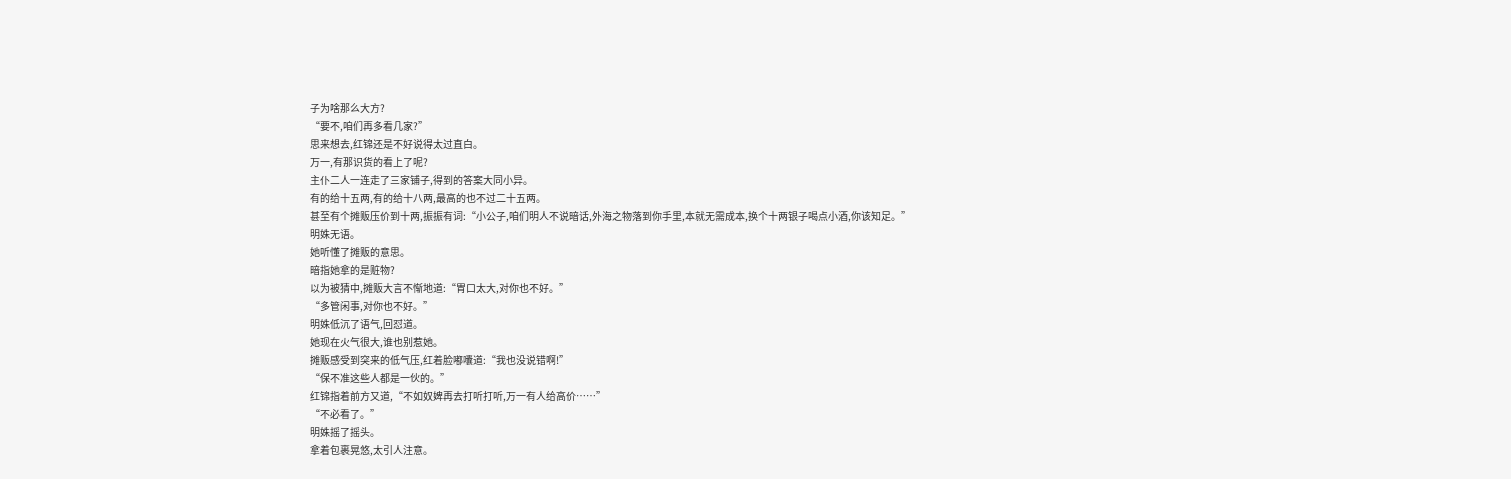子为啥那么大方?
“要不,咱们再多看几家?”
思来想去,红锦还是不好说得太过直白。
万一,有那识货的看上了呢?
主仆二人一连走了三家铺子,得到的答案大同小异。
有的给十五两,有的给十八两,最高的也不过二十五两。
甚至有个摊贩压价到十两,振振有词:“小公子,咱们明人不说暗话,外海之物落到你手里,本就无需成本,换个十两银子喝点小酒,你该知足。”
明姝无语。
她听懂了摊贩的意思。
暗指她拿的是赃物?
以为被猜中,摊贩大言不惭地道:“胃口太大,对你也不好。”
“多管闲事,对你也不好。”
明姝低沉了语气,回怼道。
她现在火气很大,谁也别惹她。
摊贩感受到突来的低气压,红着脸嘟囔道:“我也没说错啊!”
“保不准这些人都是一伙的。”
红锦指着前方又道,“不如奴婢再去打听打听,万一有人给高价……”
“不必看了。”
明姝摇了摇头。
拿着包裹晃悠,太引人注意。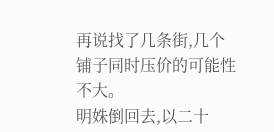再说找了几条街,几个铺子同时压价的可能性不大。
明姝倒回去,以二十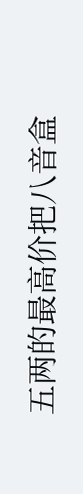五两的最高价把八音盒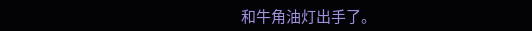和牛角油灯出手了。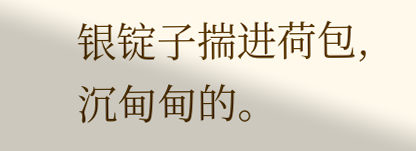银锭子揣进荷包,沉甸甸的。